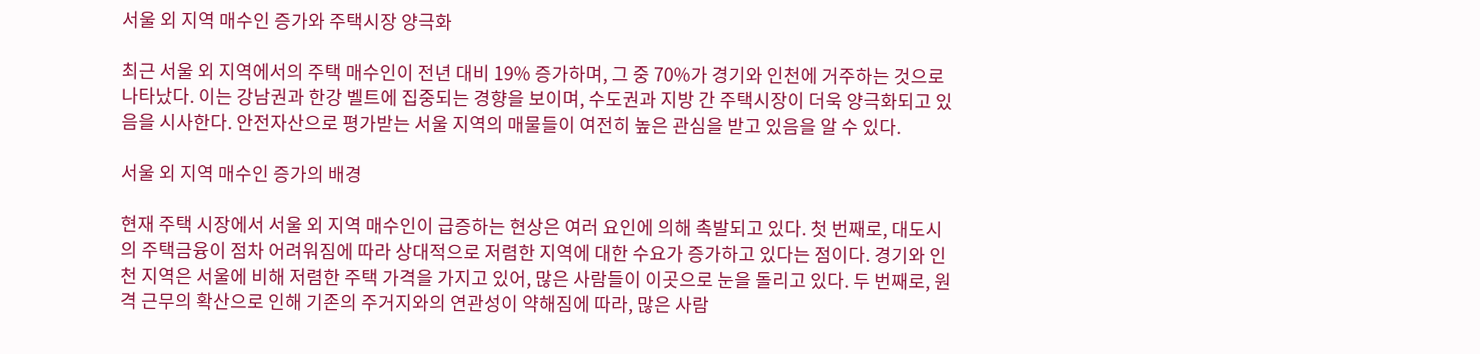서울 외 지역 매수인 증가와 주택시장 양극화

최근 서울 외 지역에서의 주택 매수인이 전년 대비 19% 증가하며, 그 중 70%가 경기와 인천에 거주하는 것으로 나타났다. 이는 강남권과 한강 벨트에 집중되는 경향을 보이며, 수도권과 지방 간 주택시장이 더욱 양극화되고 있음을 시사한다. 안전자산으로 평가받는 서울 지역의 매물들이 여전히 높은 관심을 받고 있음을 알 수 있다.

서울 외 지역 매수인 증가의 배경

현재 주택 시장에서 서울 외 지역 매수인이 급증하는 현상은 여러 요인에 의해 촉발되고 있다. 첫 번째로, 대도시의 주택금융이 점차 어려워짐에 따라 상대적으로 저렴한 지역에 대한 수요가 증가하고 있다는 점이다. 경기와 인천 지역은 서울에 비해 저렴한 주택 가격을 가지고 있어, 많은 사람들이 이곳으로 눈을 돌리고 있다. 두 번째로, 원격 근무의 확산으로 인해 기존의 주거지와의 연관성이 약해짐에 따라, 많은 사람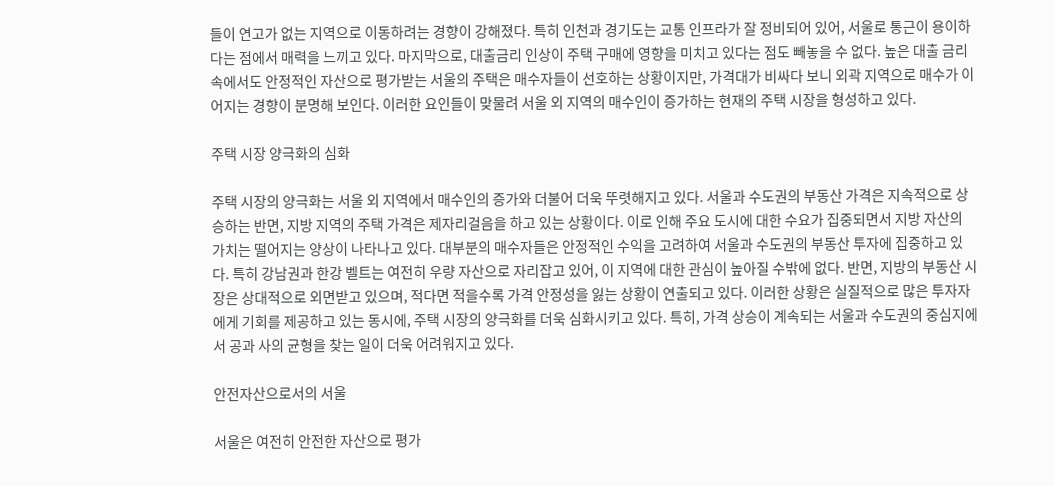들이 연고가 없는 지역으로 이동하려는 경향이 강해졌다. 특히 인천과 경기도는 교통 인프라가 잘 정비되어 있어, 서울로 통근이 용이하다는 점에서 매력을 느끼고 있다. 마지막으로, 대출금리 인상이 주택 구매에 영향을 미치고 있다는 점도 빼놓을 수 없다. 높은 대출 금리 속에서도 안정적인 자산으로 평가받는 서울의 주택은 매수자들이 선호하는 상황이지만, 가격대가 비싸다 보니 외곽 지역으로 매수가 이어지는 경향이 분명해 보인다. 이러한 요인들이 맞물려 서울 외 지역의 매수인이 증가하는 현재의 주택 시장을 형성하고 있다.

주택 시장 양극화의 심화

주택 시장의 양극화는 서울 외 지역에서 매수인의 증가와 더불어 더욱 뚜렷해지고 있다. 서울과 수도권의 부동산 가격은 지속적으로 상승하는 반면, 지방 지역의 주택 가격은 제자리걸음을 하고 있는 상황이다. 이로 인해 주요 도시에 대한 수요가 집중되면서 지방 자산의 가치는 떨어지는 양상이 나타나고 있다. 대부분의 매수자들은 안정적인 수익을 고려하여 서울과 수도권의 부동산 투자에 집중하고 있다. 특히 강남권과 한강 벨트는 여전히 우량 자산으로 자리잡고 있어, 이 지역에 대한 관심이 높아질 수밖에 없다. 반면, 지방의 부동산 시장은 상대적으로 외면받고 있으며, 적다면 적을수록 가격 안정성을 잃는 상황이 연출되고 있다. 이러한 상황은 실질적으로 많은 투자자에게 기회를 제공하고 있는 동시에, 주택 시장의 양극화를 더욱 심화시키고 있다. 특히, 가격 상승이 계속되는 서울과 수도권의 중심지에서 공과 사의 균형을 찾는 일이 더욱 어려워지고 있다.

안전자산으로서의 서울

서울은 여전히 안전한 자산으로 평가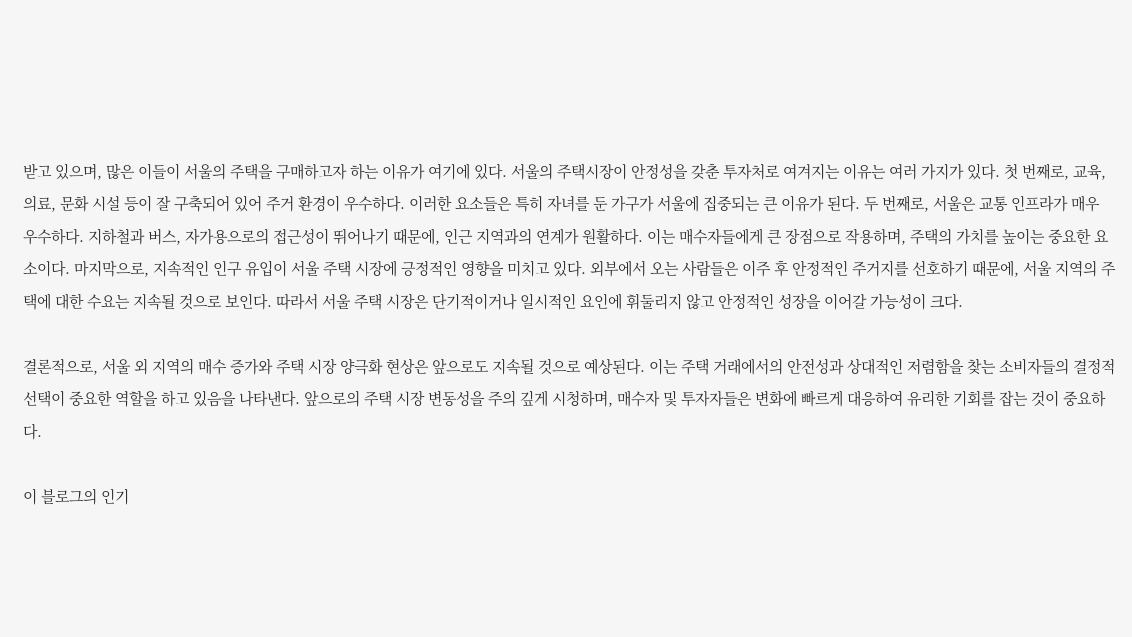받고 있으며, 많은 이들이 서울의 주택을 구매하고자 하는 이유가 여기에 있다. 서울의 주택시장이 안정성을 갖춘 투자처로 여겨지는 이유는 여러 가지가 있다. 첫 번째로, 교육, 의료, 문화 시설 등이 잘 구축되어 있어 주거 환경이 우수하다. 이러한 요소들은 특히 자녀를 둔 가구가 서울에 집중되는 큰 이유가 된다. 두 번째로, 서울은 교통 인프라가 매우 우수하다. 지하철과 버스, 자가용으로의 접근성이 뛰어나기 때문에, 인근 지역과의 연계가 원활하다. 이는 매수자들에게 큰 장점으로 작용하며, 주택의 가치를 높이는 중요한 요소이다. 마지막으로, 지속적인 인구 유입이 서울 주택 시장에 긍정적인 영향을 미치고 있다. 외부에서 오는 사람들은 이주 후 안정적인 주거지를 선호하기 때문에, 서울 지역의 주택에 대한 수요는 지속될 것으로 보인다. 따라서 서울 주택 시장은 단기적이거나 일시적인 요인에 휘둘리지 않고 안정적인 성장을 이어갈 가능성이 크다.

결론적으로, 서울 외 지역의 매수 증가와 주택 시장 양극화 현상은 앞으로도 지속될 것으로 예상된다. 이는 주택 거래에서의 안전성과 상대적인 저렴함을 찾는 소비자들의 결정적 선택이 중요한 역할을 하고 있음을 나타낸다. 앞으로의 주택 시장 변동성을 주의 깊게 시청하며, 매수자 및 투자자들은 변화에 빠르게 대응하여 유리한 기회를 잡는 것이 중요하다.

이 블로그의 인기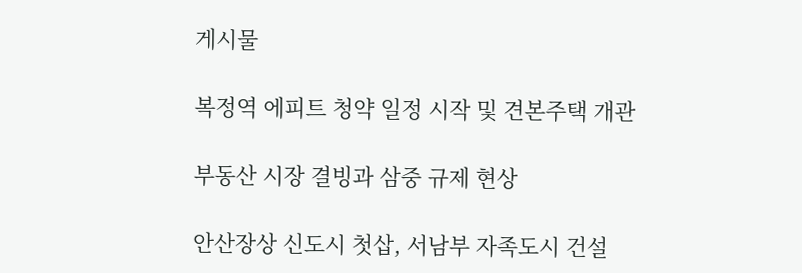게시물

복정역 에피트 청약 일정 시작 및 견본주택 개관

부동산 시장 결빙과 삼중 규제 현상

안산장상 신도시 첫삽, 서남부 자족도시 건설